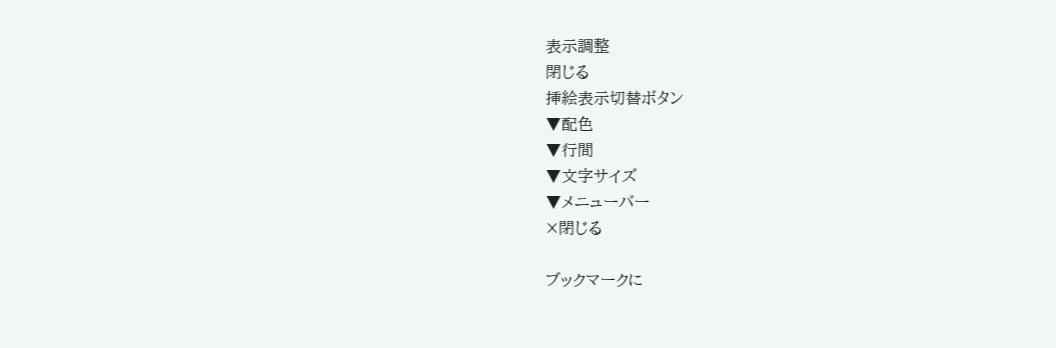表示調整
閉じる
挿絵表示切替ボタン
▼配色
▼行間
▼文字サイズ
▼メニューバー
×閉じる

ブックマークに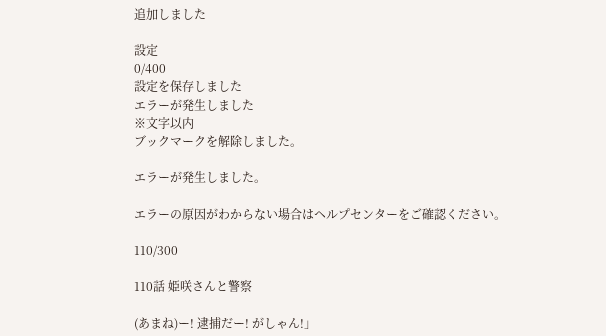追加しました

設定
0/400
設定を保存しました
エラーが発生しました
※文字以内
ブックマークを解除しました。

エラーが発生しました。

エラーの原因がわからない場合はヘルプセンターをご確認ください。

110/300

110話 姫咲さんと警察

(あまね)ー! 逮捕だー! がしゃん!」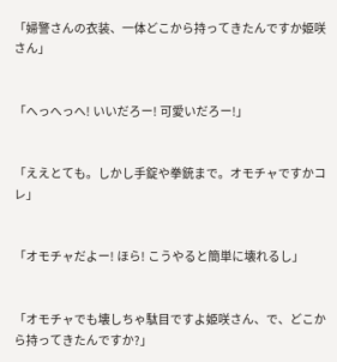「婦警さんの衣装、一体どこから持ってきたんですか姫咲さん」


「へっへっへ! いいだろー! 可愛いだろー!」


「ええとても。しかし手錠や拳銃まで。オモチャですかコレ」


「オモチャだよー! ほら! こうやると簡単に壊れるし」


「オモチャでも壊しちゃ駄目ですよ姫咲さん、で、どこから持ってきたんですか?」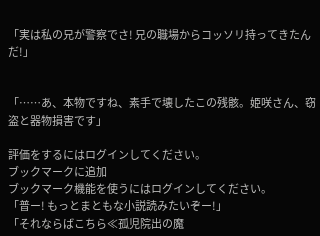「実は私の兄が警察でさ! 兄の職場からコッソリ持ってきたんだ!」


「……あ、本物ですね、素手で壊したこの残骸。姫咲さん、窃盗と器物損害です」

評価をするにはログインしてください。
ブックマークに追加
ブックマーク機能を使うにはログインしてください。
「普ー! もっとまともな小説読みたいぞー!」
「それならばこちら≪孤児院出の魔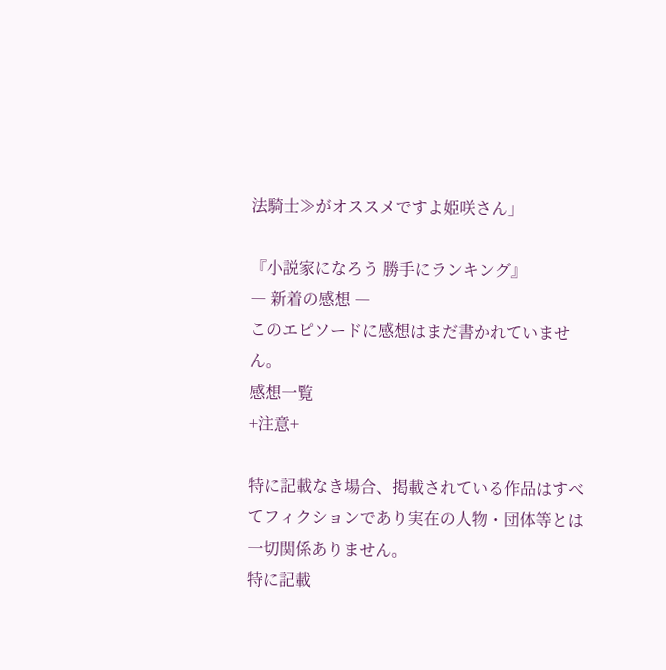法騎士≫がオススメですよ姫咲さん」

『小説家になろう 勝手にランキング』
― 新着の感想 ―
このエピソードに感想はまだ書かれていません。
感想一覧
+注意+

特に記載なき場合、掲載されている作品はすべてフィクションであり実在の人物・団体等とは一切関係ありません。
特に記載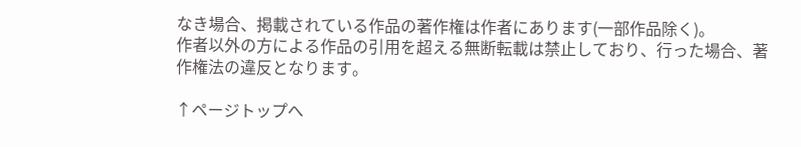なき場合、掲載されている作品の著作権は作者にあります(一部作品除く)。
作者以外の方による作品の引用を超える無断転載は禁止しており、行った場合、著作権法の違反となります。

↑ページトップへ